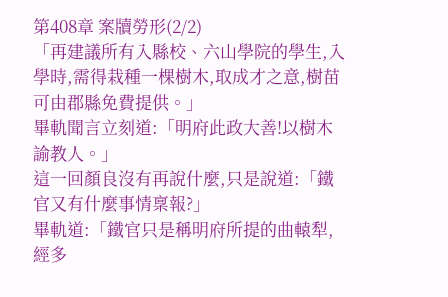第408章 案牘勞形(2/2)
「再建議所有入縣校、六山學院的學生,入學時,需得栽種一棵樹木,取成才之意,樹苗可由郡縣免費提供。」
畢軌聞言立刻道:「明府此政大善!以樹木諭教人。」
這一回顏良沒有再說什麼,只是說道:「鐵官又有什麼事情稟報?」
畢軌道:「鐵官只是稱明府所提的曲轅犁,經多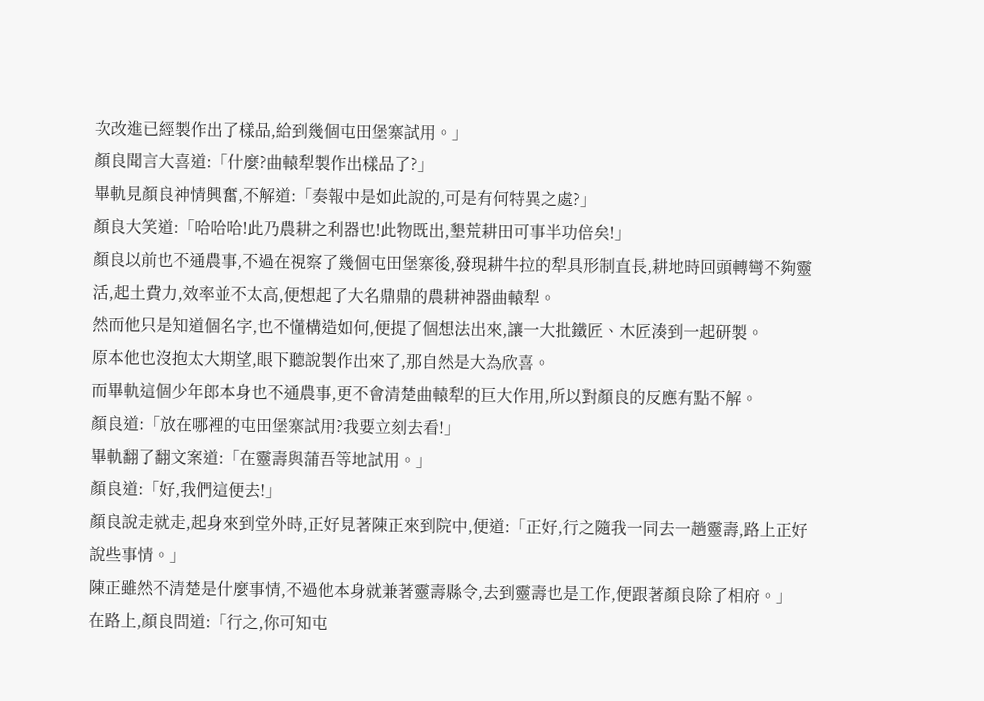次改進已經製作出了樣品,給到幾個屯田堡寨試用。」
顏良聞言大喜道:「什麼?曲轅犁製作出樣品了?」
畢軌見顏良神情興奮,不解道:「奏報中是如此說的,可是有何特異之處?」
顏良大笑道:「哈哈哈!此乃農耕之利器也!此物既出,墾荒耕田可事半功倍矣!」
顏良以前也不通農事,不過在視察了幾個屯田堡寨後,發現耕牛拉的犁具形制直長,耕地時回頭轉彎不夠靈活,起土費力,效率並不太高,便想起了大名鼎鼎的農耕神器曲轅犁。
然而他只是知道個名字,也不懂構造如何,便提了個想法出來,讓一大批鐵匠、木匠湊到一起研製。
原本他也沒抱太大期望,眼下聽說製作出來了,那自然是大為欣喜。
而畢軌這個少年郎本身也不通農事,更不會清楚曲轅犁的巨大作用,所以對顏良的反應有點不解。
顏良道:「放在哪裡的屯田堡寨試用?我要立刻去看!」
畢軌翻了翻文案道:「在靈壽與蒲吾等地試用。」
顏良道:「好,我們這便去!」
顏良說走就走,起身來到堂外時,正好見著陳正來到院中,便道:「正好,行之隨我一同去一趟靈壽,路上正好說些事情。」
陳正雖然不清楚是什麼事情,不過他本身就兼著靈壽縣令,去到靈壽也是工作,便跟著顏良除了相府。」
在路上,顏良問道:「行之,你可知屯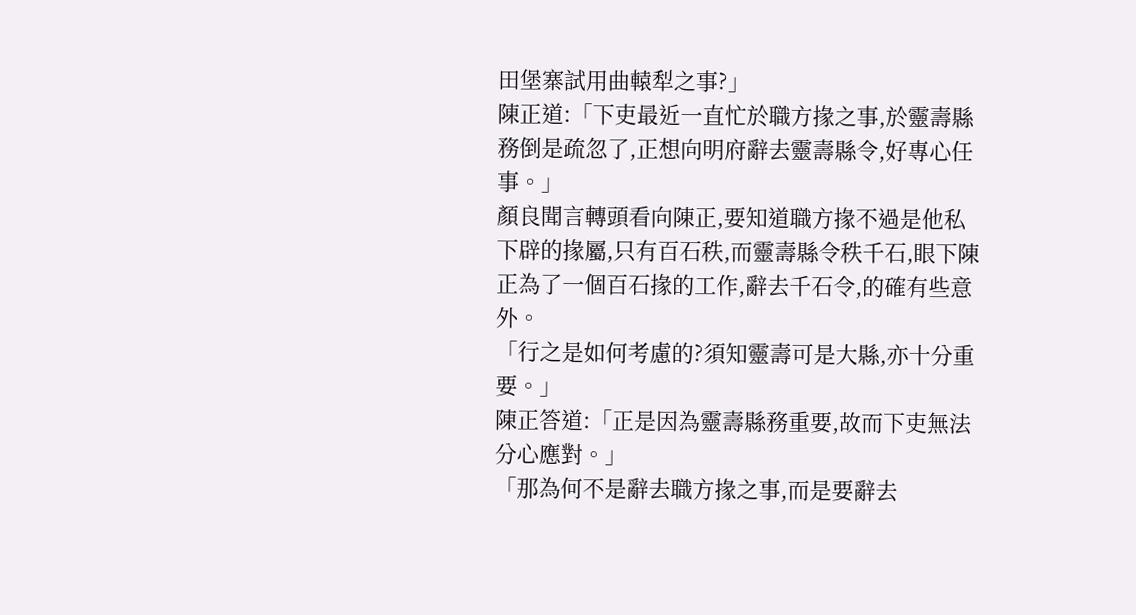田堡寨試用曲轅犁之事?」
陳正道:「下吏最近一直忙於職方掾之事,於靈壽縣務倒是疏忽了,正想向明府辭去靈壽縣令,好專心任事。」
顏良聞言轉頭看向陳正,要知道職方掾不過是他私下辟的掾屬,只有百石秩,而靈壽縣令秩千石,眼下陳正為了一個百石掾的工作,辭去千石令,的確有些意外。
「行之是如何考慮的?須知靈壽可是大縣,亦十分重要。」
陳正答道:「正是因為靈壽縣務重要,故而下吏無法分心應對。」
「那為何不是辭去職方掾之事,而是要辭去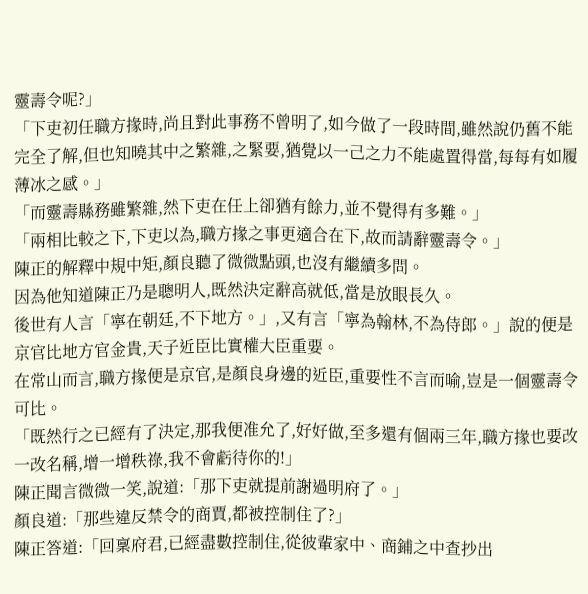靈壽令呢?」
「下吏初任職方掾時,尚且對此事務不曾明了,如今做了一段時間,雖然說仍舊不能完全了解,但也知曉其中之繁雜,之緊要,猶覺以一己之力不能處置得當,每每有如履薄冰之感。」
「而靈壽縣務雖繁雜,然下吏在任上卻猶有餘力,並不覺得有多難。」
「兩相比較之下,下吏以為,職方掾之事更適合在下,故而請辭靈壽令。」
陳正的解釋中規中矩,顏良聽了微微點頭,也沒有繼續多問。
因為他知道陳正乃是聰明人,既然決定辭高就低,當是放眼長久。
後世有人言「寧在朝廷,不下地方。」,又有言「寧為翰林,不為侍郎。」說的便是京官比地方官金貴,天子近臣比實權大臣重要。
在常山而言,職方掾便是京官,是顏良身邊的近臣,重要性不言而喻,豈是一個靈壽令可比。
「既然行之已經有了決定,那我便准允了,好好做,至多還有個兩三年,職方掾也要改一改名稱,增一增秩祿,我不會虧待你的!」
陳正聞言微微一笑,說道:「那下吏就提前謝過明府了。」
顏良道:「那些違反禁令的商賈,都被控制住了?」
陳正答道:「回稟府君,已經盡數控制住,從彼輩家中、商鋪之中查抄出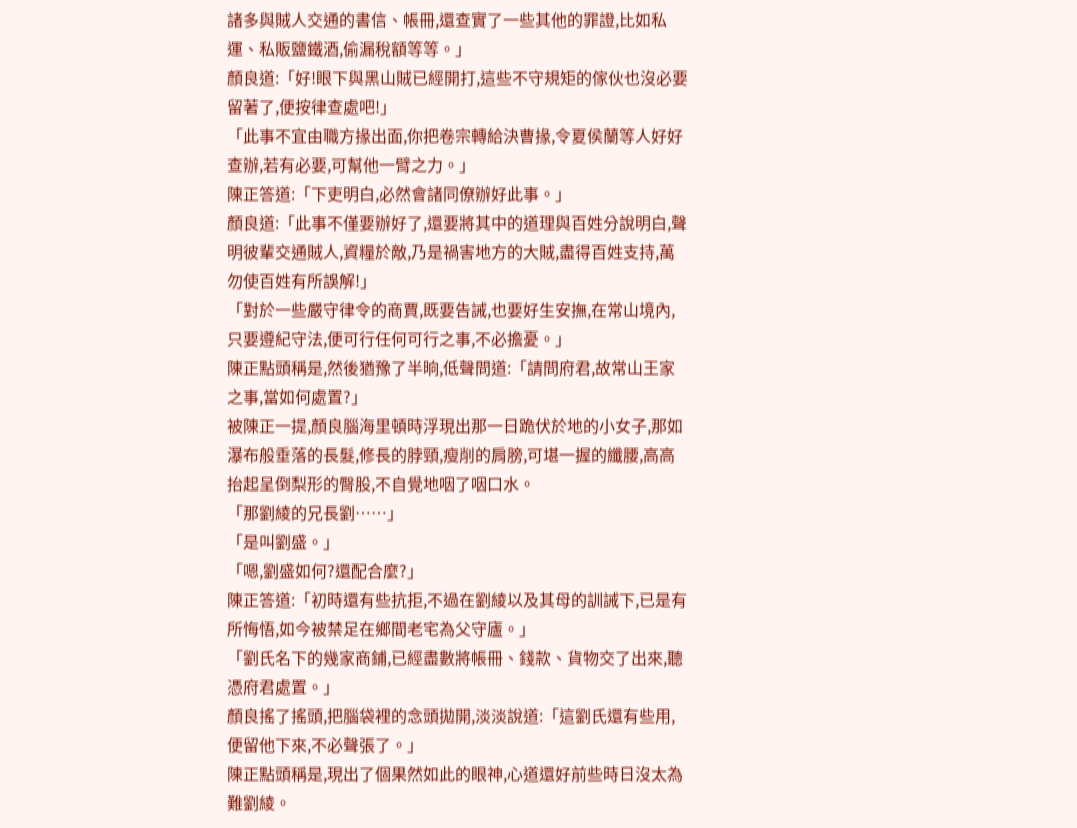諸多與賊人交通的書信、帳冊,還查實了一些其他的罪證,比如私運、私販鹽鐵酒,偷漏稅額等等。」
顏良道:「好!眼下與黑山賊已經開打,這些不守規矩的傢伙也沒必要留著了,便按律查處吧!」
「此事不宜由職方掾出面,你把卷宗轉給決曹掾,令夏侯蘭等人好好查辦,若有必要,可幫他一臂之力。」
陳正答道:「下吏明白,必然會諸同僚辦好此事。」
顏良道:「此事不僅要辦好了,還要將其中的道理與百姓分說明白,聲明彼輩交通賊人,資糧於敵,乃是禍害地方的大賊,盡得百姓支持,萬勿使百姓有所誤解!」
「對於一些嚴守律令的商賈,既要告誡,也要好生安撫,在常山境內,只要遵紀守法,便可行任何可行之事,不必擔憂。」
陳正點頭稱是,然後猶豫了半晌,低聲問道:「請問府君,故常山王家之事,當如何處置?」
被陳正一提,顏良腦海里頓時浮現出那一日跪伏於地的小女子,那如瀑布般垂落的長髮,修長的脖頸,瘦削的肩膀,可堪一握的纖腰,高高抬起呈倒梨形的臀股,不自覺地咽了咽口水。
「那劉綾的兄長劉……」
「是叫劉盛。」
「嗯,劉盛如何?還配合麼?」
陳正答道:「初時還有些抗拒,不過在劉綾以及其母的訓誡下,已是有所悔悟,如今被禁足在鄉間老宅為父守廬。」
「劉氏名下的幾家商鋪,已經盡數將帳冊、錢款、貨物交了出來,聽憑府君處置。」
顏良搖了搖頭,把腦袋裡的念頭拋開,淡淡說道:「這劉氏還有些用,便留他下來,不必聲張了。」
陳正點頭稱是,現出了個果然如此的眼神,心道還好前些時日沒太為難劉綾。